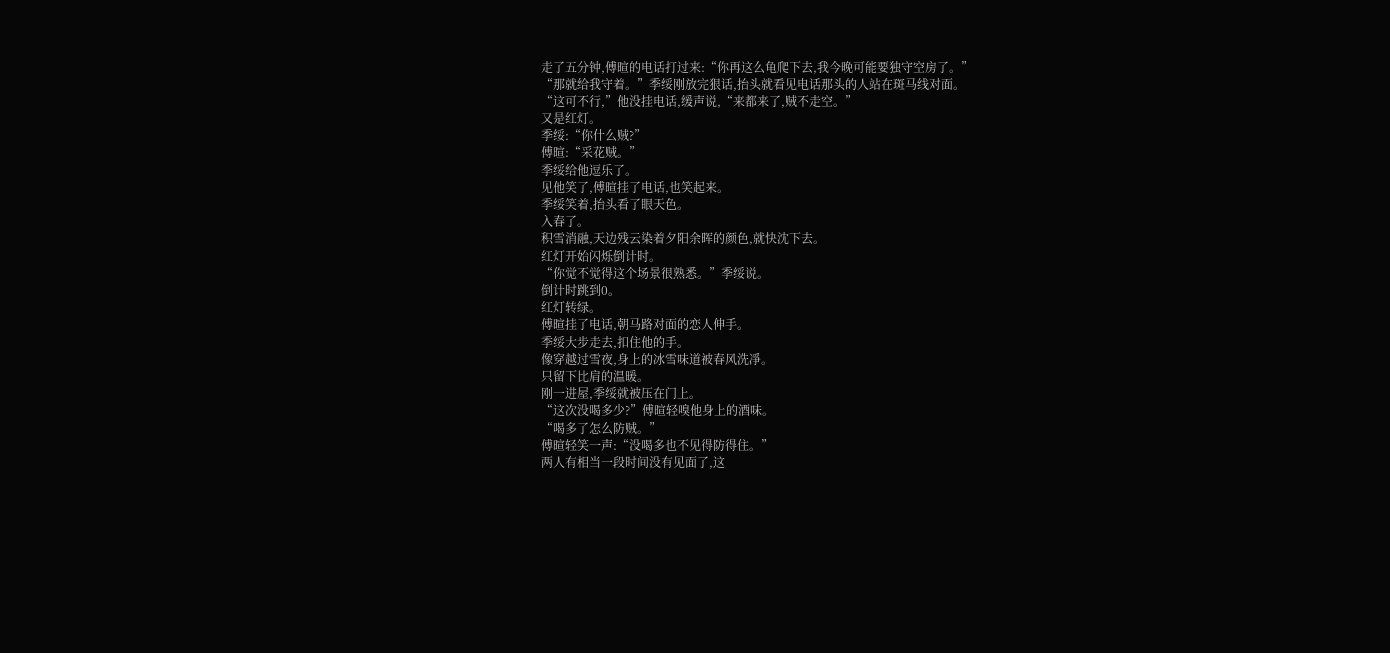走了五分钟,傅暄的电话打过来:“你再这么龟爬下去,我今晚可能要独守空房了。”
“那就给我守着。”季绥刚放完狠话,抬头就看见电话那头的人站在斑马线对面。
“这可不行,”他没挂电话,缓声说,“来都来了,贼不走空。”
又是红灯。
季绥:“你什么贼?”
傅暄:“采花贼。”
季绥给他逗乐了。
见他笑了,傅暄挂了电话,也笑起来。
季绥笑着,抬头看了眼天色。
入春了。
积雪消融,天边残云染着夕阳余晖的颜色,就快沈下去。
红灯开始闪烁倒计时。
“你觉不觉得这个场景很熟悉。”季绥说。
倒计时跳到0。
红灯转绿。
傅暄挂了电话,朝马路对面的恋人伸手。
季绥大步走去,扣住他的手。
像穿越过雪夜,身上的冰雪味道被春风洗凈。
只留下比肩的温暖。
刚一进屋,季绥就被压在门上。
“这次没喝多少?”傅暄轻嗅他身上的酒味。
“喝多了怎么防贼。”
傅暄轻笑一声:“没喝多也不见得防得住。”
两人有相当一段时间没有见面了,这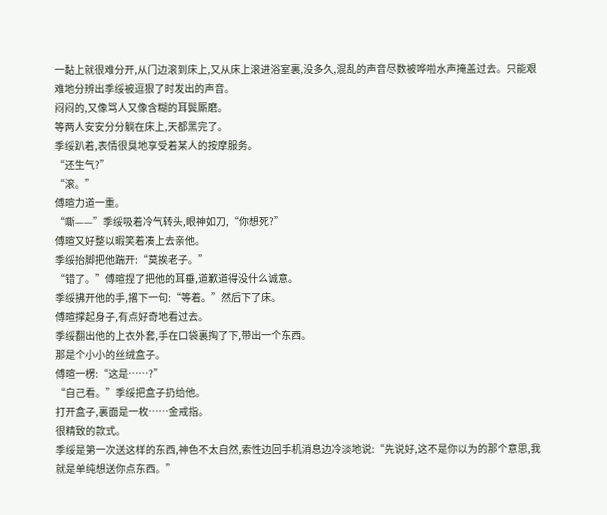一黏上就很难分开,从门边滚到床上,又从床上滚进浴室裏,没多久,混乱的声音尽数被哗啦水声掩盖过去。只能艰难地分辨出季绥被逗狠了时发出的声音。
闷闷的,又像骂人又像含糊的耳鬓厮磨。
等两人安安分分躺在床上,天都黑完了。
季绥趴着,表情很臭地享受着某人的按摩服务。
“还生气?”
“滚。”
傅暄力道一重。
“嘶——”季绥吸着冷气转头,眼神如刀,“你想死?”
傅暄又好整以暇笑着凑上去亲他。
季绥抬脚把他踹开:“莫挨老子。”
“错了。”傅暄捏了把他的耳垂,道歉道得没什么诚意。
季绥拂开他的手,撂下一句:“等着。”然后下了床。
傅暄撑起身子,有点好奇地看过去。
季绥翻出他的上衣外套,手在口袋裏掏了下,带出一个东西。
那是个小小的丝绒盒子。
傅暄一楞:“这是……?”
“自己看。”季绥把盒子扔给他。
打开盒子,裏面是一枚……金戒指。
很精致的款式。
季绥是第一次送这样的东西,神色不太自然,索性边回手机消息边冷淡地说:“先说好,这不是你以为的那个意思,我就是单纯想送你点东西。”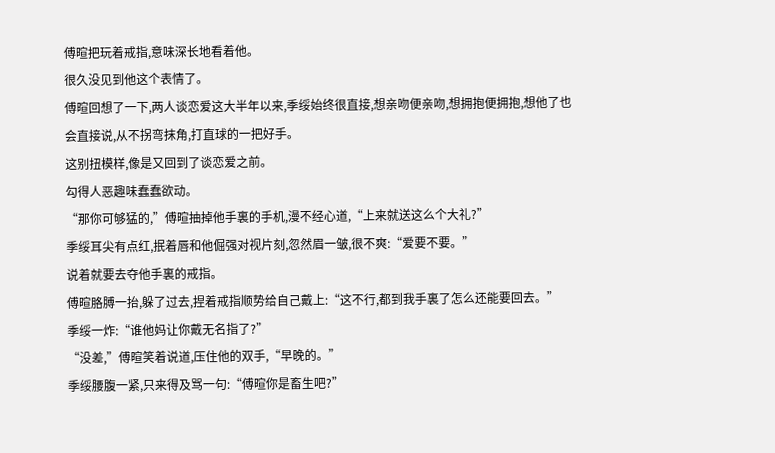傅暄把玩着戒指,意味深长地看着他。
很久没见到他这个表情了。
傅暄回想了一下,两人谈恋爱这大半年以来,季绥始终很直接,想亲吻便亲吻,想拥抱便拥抱,想他了也会直接说,从不拐弯抹角,打直球的一把好手。
这别扭模样,像是又回到了谈恋爱之前。
勾得人恶趣味蠢蠢欲动。
“那你可够猛的,”傅暄抽掉他手裏的手机,漫不经心道,“上来就送这么个大礼?”
季绥耳尖有点红,抿着唇和他倔强对视片刻,忽然眉一皱,很不爽:“爱要不要。”
说着就要去夺他手裏的戒指。
傅暄胳膊一抬,躲了过去,捏着戒指顺势给自己戴上:“这不行,都到我手裏了怎么还能要回去。”
季绥一炸:“谁他妈让你戴无名指了?”
“没差,”傅暄笑着说道,压住他的双手,“早晚的。”
季绥腰腹一紧,只来得及骂一句:“傅暄你是畜生吧?”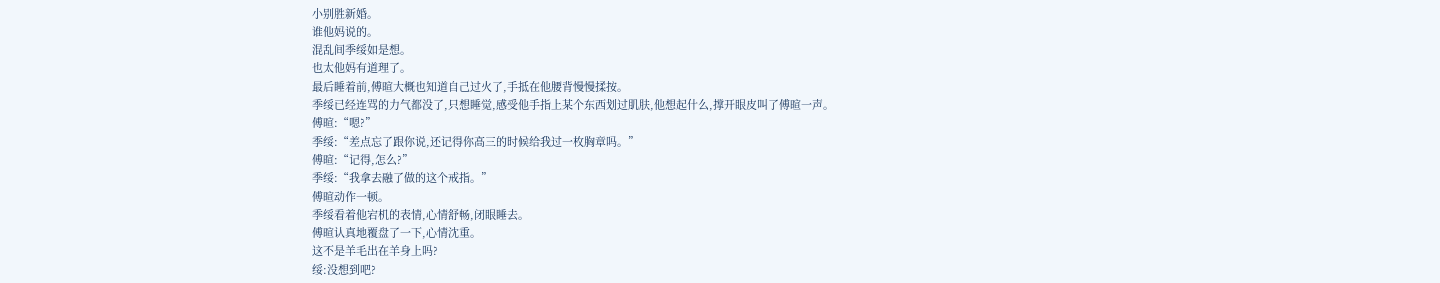小别胜新婚。
谁他妈说的。
混乱间季绥如是想。
也太他妈有道理了。
最后睡着前,傅暄大概也知道自己过火了,手抵在他腰背慢慢揉按。
季绥已经连骂的力气都没了,只想睡觉,感受他手指上某个东西划过肌肤,他想起什么,撑开眼皮叫了傅暄一声。
傅暄:“嗯?”
季绥:“差点忘了跟你说,还记得你高三的时候给我过一枚胸章吗。”
傅暄:“记得,怎么?”
季绥:“我拿去融了做的这个戒指。”
傅暄动作一顿。
季绥看着他宕机的表情,心情舒畅,闭眼睡去。
傅暄认真地覆盘了一下,心情沈重。
这不是羊毛出在羊身上吗?
绥:没想到吧?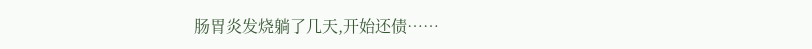肠胃炎发烧躺了几天,开始还债……